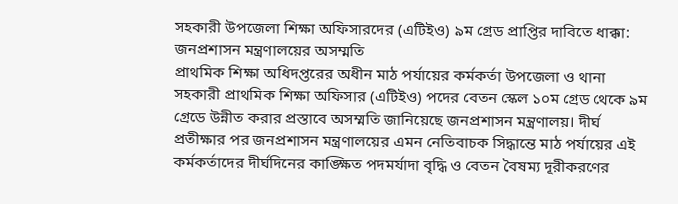সহকারী উপজেলা শিক্ষা অফিসারদের (এটিইও) ৯ম গ্রেড প্রাপ্তির দাবিতে ধাক্কা: জনপ্রশাসন মন্ত্রণালয়ের অসম্মতি
প্রাথমিক শিক্ষা অধিদপ্তরের অধীন মাঠ পর্যায়ের কর্মকর্তা উপজেলা ও থানা সহকারী প্রাথমিক শিক্ষা অফিসার (এটিইও) পদের বেতন স্কেল ১০ম গ্রেড থেকে ৯ম গ্রেডে উন্নীত করার প্রস্তাবে অসম্মতি জানিয়েছে জনপ্রশাসন মন্ত্রণালয়। দীর্ঘ প্রতীক্ষার পর জনপ্রশাসন মন্ত্রণালয়ের এমন নেতিবাচক সিদ্ধান্তে মাঠ পর্যায়ের এই কর্মকর্তাদের দীর্ঘদিনের কাঙ্ক্ষিত পদমর্যাদা বৃদ্ধি ও বেতন বৈষম্য দূরীকরণের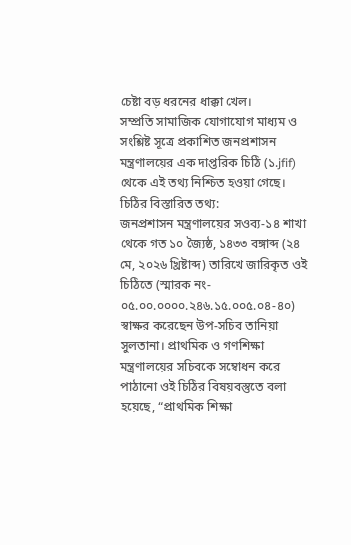চেষ্টা বড় ধরনের ধাক্কা খেল।
সম্প্রতি সামাজিক যোগাযোগ মাধ্যম ও সংশ্লিষ্ট সূত্রে প্রকাশিত জনপ্রশাসন মন্ত্রণালয়ের এক দাপ্তরিক চিঠি (১.jfif) থেকে এই তথ্য নিশ্চিত হওয়া গেছে।
চিঠির বিস্তারিত তথ্য:
জনপ্রশাসন মন্ত্রণালয়ের সওব্য-১৪ শাখা থেকে গত ১০ জ্যৈষ্ঠ, ১৪৩৩ বঙ্গাব্দ (২৪ মে, ২০২৬ খ্রিষ্টাব্দ) তারিখে জারিকৃত ওই চিঠিতে (স্মারক নং- ০৫.০০.০০০০.২৪৬.১৫.০০৫.০৪-৪০) স্বাক্ষর করেছেন উপ-সচিব তানিয়া সুলতানা। প্রাথমিক ও গণশিক্ষা মন্ত্রণালয়ের সচিবকে সম্বোধন করে পাঠানো ওই চিঠির বিষয়বস্তুতে বলা হয়েছে, “প্রাথমিক শিক্ষা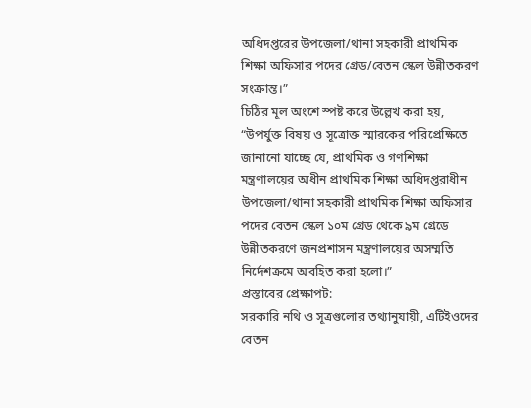অধিদপ্তরের উপজেলা/থানা সহকারী প্রাথমিক শিক্ষা অফিসার পদের গ্রেড/বেতন স্কেল উন্নীতকরণ সংক্রান্ত।”
চিঠির মূল অংশে স্পষ্ট করে উল্লেখ করা হয়, “উপর্যুক্ত বিষয় ও সূত্রোক্ত স্মারকের পরিপ্রেক্ষিতে জানানো যাচ্ছে যে, প্রাথমিক ও গণশিক্ষা মন্ত্রণালয়ের অধীন প্রাথমিক শিক্ষা অধিদপ্তরাধীন উপজেলা/থানা সহকারী প্রাথমিক শিক্ষা অফিসার পদের বেতন স্কেল ১০ম গ্রেড থেকে ৯ম গ্রেডে উন্নীতকরণে জনপ্রশাসন মন্ত্রণালয়ের অসম্মতি নির্দেশক্রমে অবহিত করা হলো।”
প্রস্তাবের প্রেক্ষাপট:
সরকারি নথি ও সূত্রগুলোর তথ্যানুযায়ী, এটিইওদের বেতন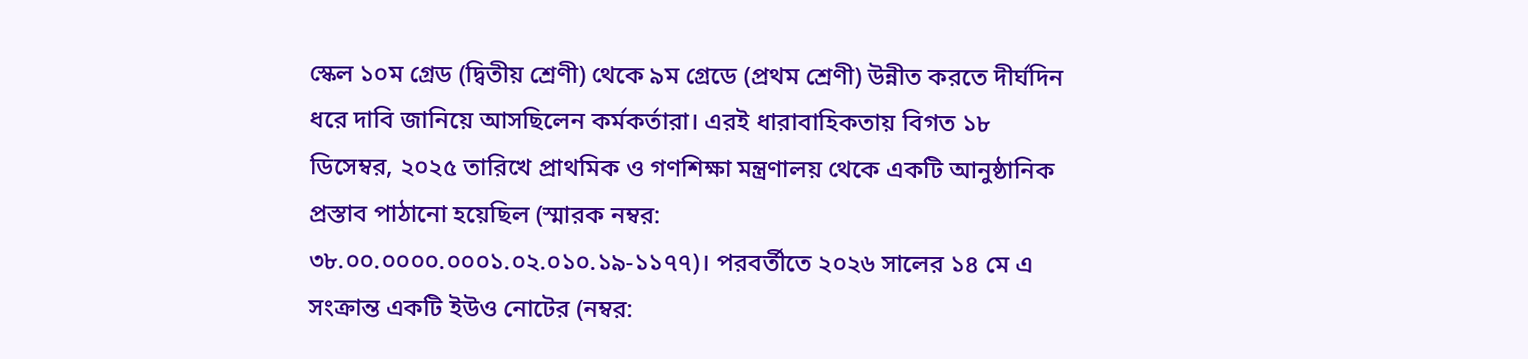স্কেল ১০ম গ্রেড (দ্বিতীয় শ্রেণী) থেকে ৯ম গ্রেডে (প্রথম শ্রেণী) উন্নীত করতে দীর্ঘদিন ধরে দাবি জানিয়ে আসছিলেন কর্মকর্তারা। এরই ধারাবাহিকতায় বিগত ১৮ ডিসেম্বর, ২০২৫ তারিখে প্রাথমিক ও গণশিক্ষা মন্ত্রণালয় থেকে একটি আনুষ্ঠানিক প্রস্তাব পাঠানো হয়েছিল (স্মারক নম্বর: ৩৮.০০.০০০০.০০০১.০২.০১০.১৯-১১৭৭)। পরবর্তীতে ২০২৬ সালের ১৪ মে এ সংক্রান্ত একটি ইউও নোটের (নম্বর: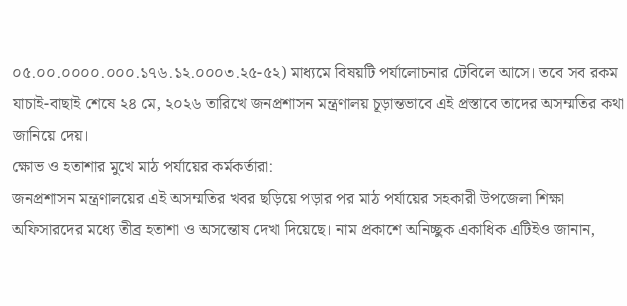০৫.০০.০০০০.০০০.১৭৬.১২.০০০৩.২৫-৫২) মাধ্যমে বিষয়টি পর্যালোচনার টেবিলে আসে। তবে সব রকম যাচাই-বাছাই শেষে ২৪ মে, ২০২৬ তারিখে জনপ্রশাসন মন্ত্রণালয় চূড়ান্তভাবে এই প্রস্তাবে তাদের অসম্মতির কথা জানিয়ে দেয়।
ক্ষোভ ও হতাশার মুখে মাঠ পর্যায়ের কর্মকর্তারা:
জনপ্রশাসন মন্ত্রণালয়ের এই অসম্মতির খবর ছড়িয়ে পড়ার পর মাঠ পর্যায়ের সহকারী উপজেলা শিক্ষা অফিসারদের মধ্যে তীব্র হতাশা ও অসন্তোষ দেখা দিয়েছে। নাম প্রকাশে অনিচ্ছুক একাধিক এটিইও জানান,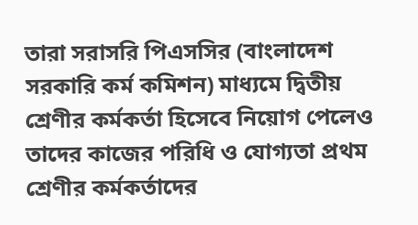তারা সরাসরি পিএসসির (বাংলাদেশ সরকারি কর্ম কমিশন) মাধ্যমে দ্বিতীয় শ্রেণীর কর্মকর্তা হিসেবে নিয়োগ পেলেও তাদের কাজের পরিধি ও যোগ্যতা প্রথম শ্রেণীর কর্মকর্তাদের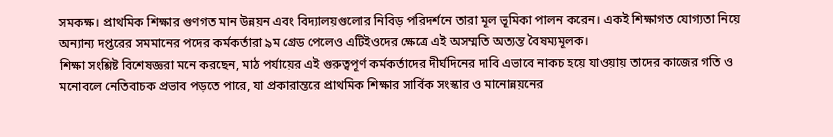সমকক্ষ। প্রাথমিক শিক্ষার গুণগত মান উন্নয়ন এবং বিদ্যালয়গুলোর নিবিড় পরিদর্শনে তারা মূল ভূমিকা পালন করেন। একই শিক্ষাগত যোগ্যতা নিয়ে অন্যান্য দপ্তরের সমমানের পদের কর্মকর্তারা ৯ম গ্রেড পেলেও এটিইওদের ক্ষেত্রে এই অসম্মতি অত্যন্ত বৈষম্যমূলক।
শিক্ষা সংশ্লিষ্ট বিশেষজ্ঞরা মনে করছেন, মাঠ পর্যায়ের এই গুরুত্বপূর্ণ কর্মকর্তাদের দীর্ঘদিনের দাবি এভাবে নাকচ হয়ে যাওয়ায় তাদের কাজের গতি ও মনোবলে নেতিবাচক প্রভাব পড়তে পারে, যা প্রকারান্তরে প্রাথমিক শিক্ষার সার্বিক সংস্কার ও মানোন্নয়নের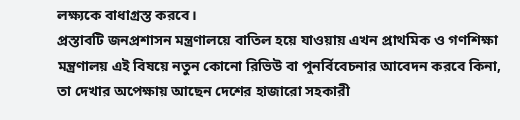লক্ষ্যকে বাধাগ্রস্ত করবে।
প্রস্তাবটি জনপ্রশাসন মন্ত্রণালয়ে বাতিল হয়ে যাওয়ায় এখন প্রাথমিক ও গণশিক্ষা মন্ত্রণালয় এই বিষয়ে নতুন কোনো রিভিউ বা পুনর্বিবেচনার আবেদন করবে কিনা, তা দেখার অপেক্ষায় আছেন দেশের হাজারো সহকারী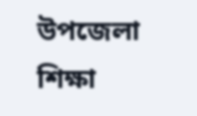উপজেলা শিক্ষা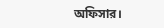অফিসার।